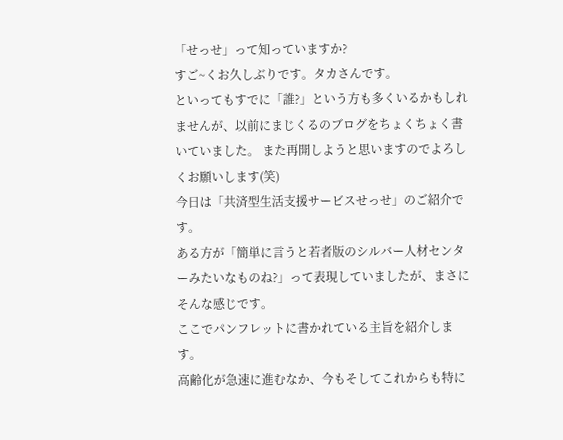「せっせ」って知っていますか?
すご~くお久しぶりです。タカさんです。
といってもすでに「誰?」という方も多くいるかもしれませんが、以前にまじくるのブログをちょくちょく書いていました。 また再開しようと思いますのでよろしくお願いします(笑)
今日は「共済型生活支援サービスせっせ」のご紹介です。
ある方が「簡単に言うと若者版のシルバー人材センターみたいなものね?」って表現していましたが、まさにそんな感じです。
ここでパンフレットに書かれている主旨を紹介します。
高齢化が急速に進むなか、今もそしてこれからも特に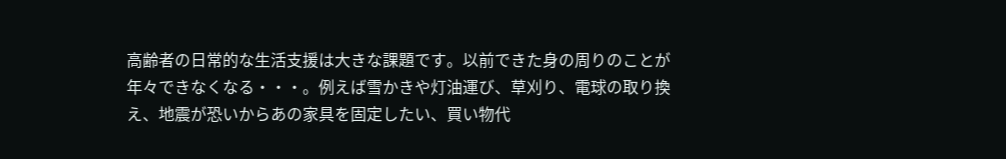高齢者の日常的な生活支援は大きな課題です。以前できた身の周りのことが年々できなくなる・・・。例えば雪かきや灯油運び、草刈り、電球の取り換え、地震が恐いからあの家具を固定したい、買い物代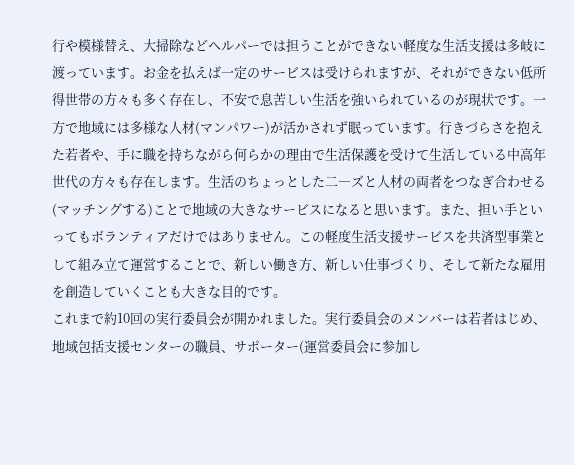行や模様替え、大掃除などヘルパーでは担うことができない軽度な生活支援は多岐に渡っています。お金を払えば一定のサービスは受けられますが、それができない低所得世帯の方々も多く存在し、不安で息苦しい生活を強いられているのが現状です。一方で地域には多様な人材(マンパワー)が活かされず眠っています。行きづらさを抱えた若者や、手に職を持ちながら何らかの理由で生活保護を受けて生活している中高年世代の方々も存在します。生活のちょっとした二―ズと人材の両者をつなぎ合わせる(マッチングする)ことで地域の大きなサービスになると思います。また、担い手といってもボランティアだけではありません。この軽度生活支援サービスを共済型事業として組み立て運営することで、新しい働き方、新しい仕事づくり、そして新たな雇用を創造していくことも大きな目的です。
これまで約10回の実行委員会が開かれました。実行委員会のメンバーは若者はじめ、地域包括支援センターの職員、サポーター(運営委員会に参加し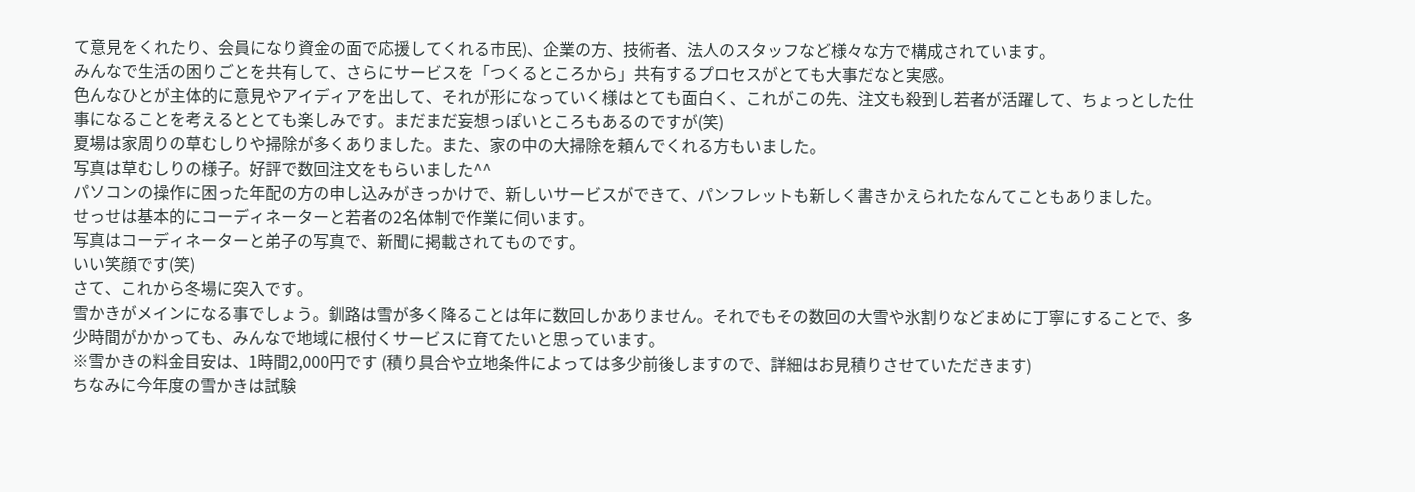て意見をくれたり、会員になり資金の面で応援してくれる市民)、企業の方、技術者、法人のスタッフなど様々な方で構成されています。
みんなで生活の困りごとを共有して、さらにサービスを「つくるところから」共有するプロセスがとても大事だなと実感。
色んなひとが主体的に意見やアイディアを出して、それが形になっていく様はとても面白く、これがこの先、注文も殺到し若者が活躍して、ちょっとした仕事になることを考えるととても楽しみです。まだまだ妄想っぽいところもあるのですが(笑)
夏場は家周りの草むしりや掃除が多くありました。また、家の中の大掃除を頼んでくれる方もいました。
写真は草むしりの様子。好評で数回注文をもらいました^^
パソコンの操作に困った年配の方の申し込みがきっかけで、新しいサービスができて、パンフレットも新しく書きかえられたなんてこともありました。
せっせは基本的にコーディネーターと若者の2名体制で作業に伺います。
写真はコーディネーターと弟子の写真で、新聞に掲載されてものです。
いい笑顔です(笑)
さて、これから冬場に突入です。
雪かきがメインになる事でしょう。釧路は雪が多く降ることは年に数回しかありません。それでもその数回の大雪や氷割りなどまめに丁寧にすることで、多少時間がかかっても、みんなで地域に根付くサービスに育てたいと思っています。
※雪かきの料金目安は、1時間2,000円です (積り具合や立地条件によっては多少前後しますので、詳細はお見積りさせていただきます)
ちなみに今年度の雪かきは試験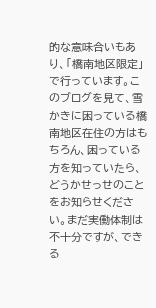的な意味合いもあり、「橋南地区限定」で行っています。このブログを見て、雪かきに困っている橋南地区在住の方はもちろん、困っている方を知っていたら、どうかせっせのことをお知らせください。まだ実働体制は不十分ですが、できる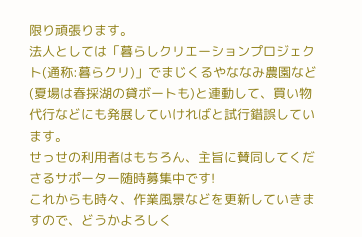限り頑張ります。
法人としては「暮らしクリエーションプロジェクト(通称:暮らクリ)」でまじくるやななみ農園など(夏場は春採湖の貸ボートも)と連動して、買い物代行などにも発展していければと試行錯誤しています。
せっせの利用者はもちろん、主旨に賛同してくださるサポーター随時募集中です!
これからも時々、作業風景などを更新していきますので、どうかよろしく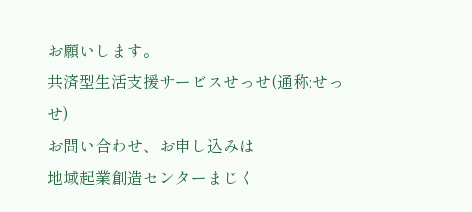お願いします。
共済型生活支援サービスせっせ(通称:せっせ)
お問い合わせ、お申し込みは
地域起業創造センターまじく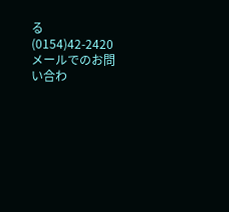る (0154)42-2420
メールでのお問い合わ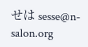せは sesse@n-salon.org